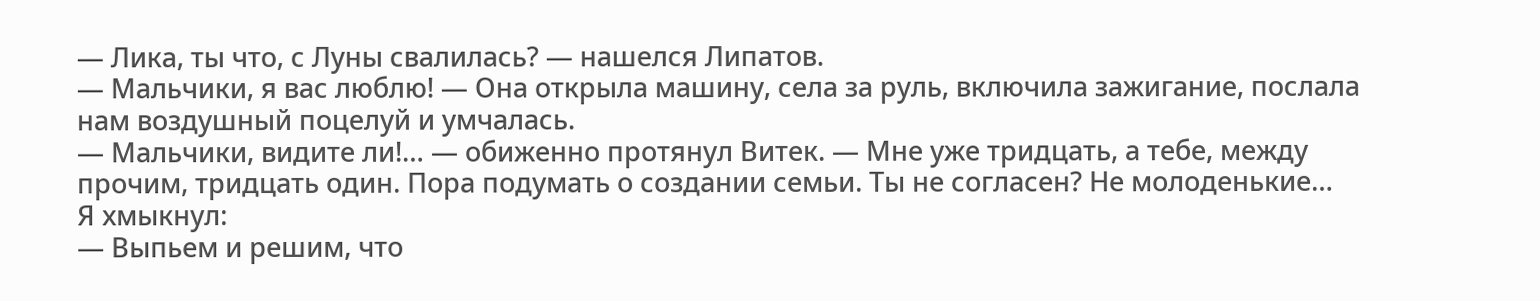— Лика, ты что, с Луны свалилась? — нашелся Липатов.
— Мальчики, я вас люблю! — Она открыла машину, села за руль, включила зажигание, послала нам воздушный поцелуй и умчалась.
— Мальчики, видите ли!… — обиженно протянул Витек. — Мне уже тридцать, а тебе, между прочим, тридцать один. Пора подумать о создании семьи. Ты не согласен? Не молоденькие…
Я хмыкнул:
— Выпьем и решим, что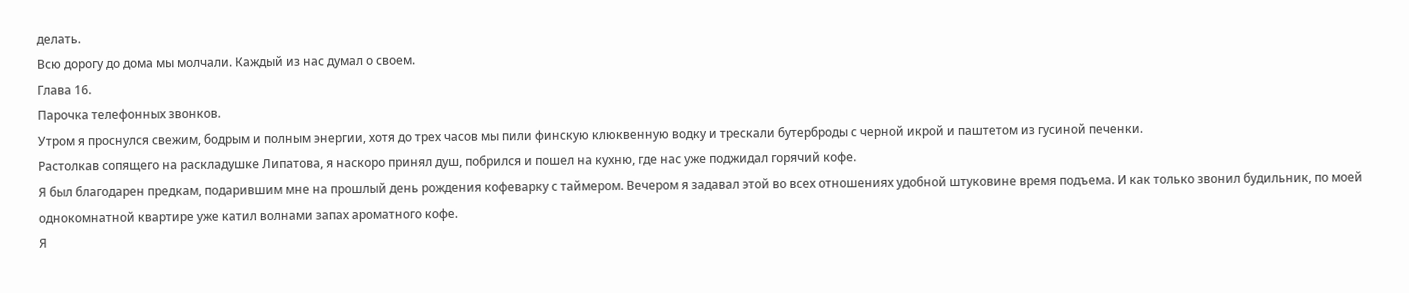делать.
Всю дорогу до дома мы молчали. Каждый из нас думал о своем.
Глава 16.
Парочка телефонных звонков.
Утром я проснулся свежим, бодрым и полным энергии, хотя до трех часов мы пили финскую клюквенную водку и трескали бутерброды с черной икрой и паштетом из гусиной печенки.
Растолкав сопящего на раскладушке Липатова, я наскоро принял душ, побрился и пошел на кухню, где нас уже поджидал горячий кофе.
Я был благодарен предкам, подарившим мне на прошлый день рождения кофеварку с таймером. Вечером я задавал этой во всех отношениях удобной штуковине время подъема. И как только звонил будильник, по моей однокомнатной квартире уже катил волнами запах ароматного кофе.
Я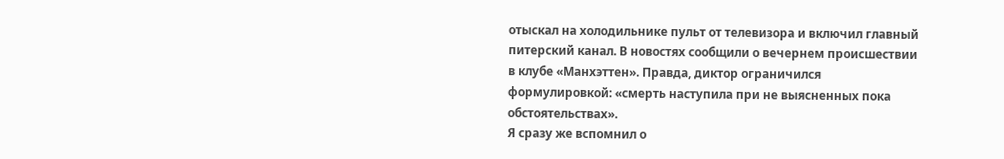отыскал на холодильнике пульт от телевизора и включил главный питерский канал. В новостях сообщили о вечернем происшествии в клубе «Манхэттен». Правда, диктор ограничился формулировкой: «смерть наступила при не выясненных пока обстоятельствах».
Я сразу же вспомнил о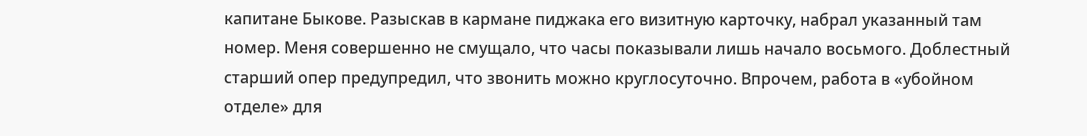капитане Быкове. Разыскав в кармане пиджака его визитную карточку, набрал указанный там номер. Меня совершенно не смущало, что часы показывали лишь начало восьмого. Доблестный старший опер предупредил, что звонить можно круглосуточно. Впрочем, работа в «убойном отделе» для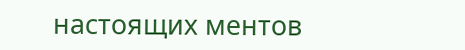настоящих ментов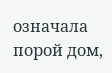означала порой дом,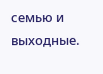семью и выходные.